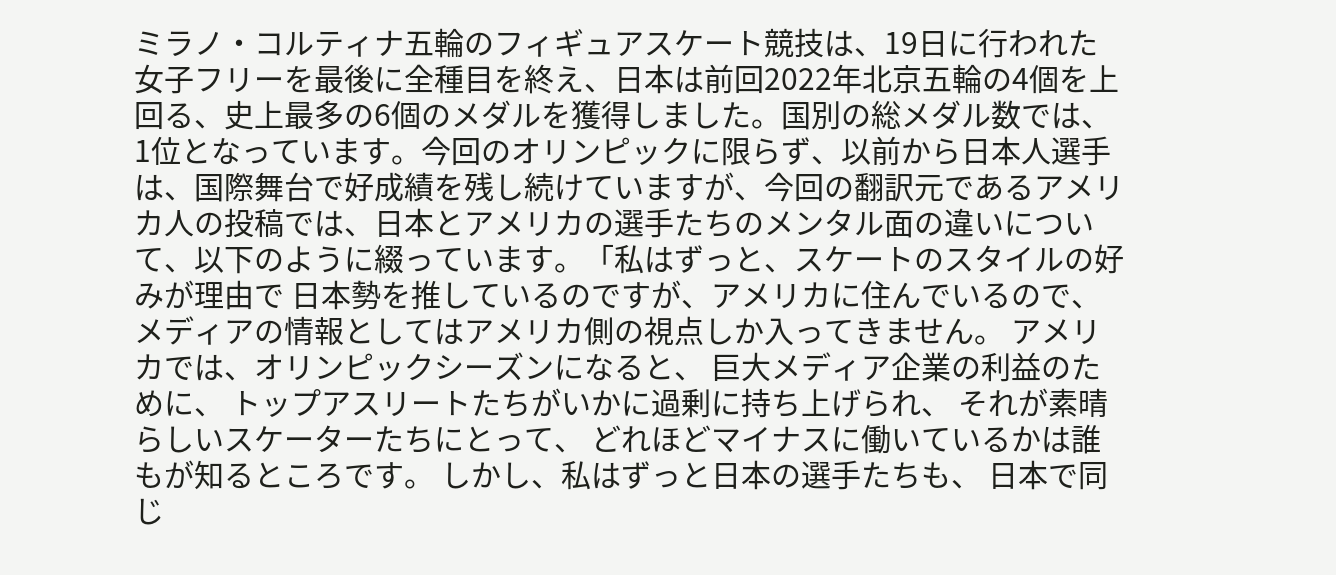ミラノ・コルティナ五輪のフィギュアスケート競技は、19日に行われた女子フリーを最後に全種目を終え、日本は前回2022年北京五輪の4個を上回る、史上最多の6個のメダルを獲得しました。国別の総メダル数では、1位となっています。今回のオリンピックに限らず、以前から日本人選手は、国際舞台で好成績を残し続けていますが、今回の翻訳元であるアメリカ人の投稿では、日本とアメリカの選手たちのメンタル面の違いについて、以下のように綴っています。「私はずっと、スケートのスタイルの好みが理由で 日本勢を推しているのですが、アメリカに住んでいるので、 メディアの情報としてはアメリカ側の視点しか入ってきません。 アメリカでは、オリンピックシーズンになると、 巨大メディア企業の利益のために、 トップアスリートたちがいかに過剰に持ち上げられ、 それが素晴らしいスケーターたちにとって、 どれほどマイナスに働いているかは誰もが知るところです。 しかし、私はずっと日本の選手たちも、 日本で同じ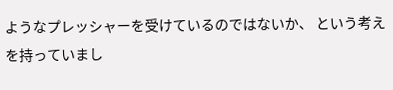ようなプレッシャーを受けているのではないか、 という考えを持っていまし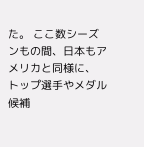た。 ここ数シーズンもの間、日本もアメリカと同様に、 トップ選手やメダル候補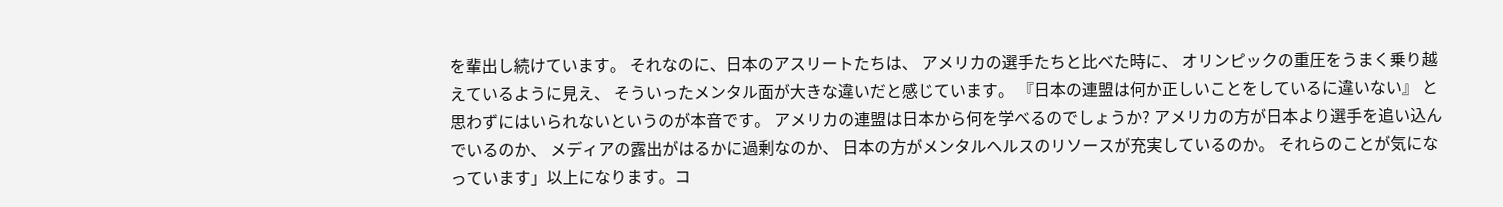を輩出し続けています。 それなのに、日本のアスリートたちは、 アメリカの選手たちと比べた時に、 オリンピックの重圧をうまく乗り越えているように見え、 そういったメンタル面が大きな違いだと感じています。 『日本の連盟は何か正しいことをしているに違いない』 と思わずにはいられないというのが本音です。 アメリカの連盟は日本から何を学べるのでしょうか? アメリカの方が日本より選手を追い込んでいるのか、 メディアの露出がはるかに過剰なのか、 日本の方がメンタルヘルスのリソースが充実しているのか。 それらのことが気になっています」以上になります。コ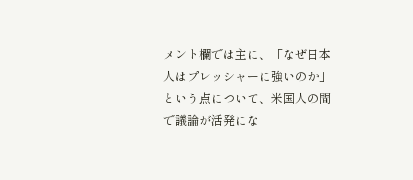メント欄では主に、「なぜ日本人はプレッシャーに強いのか」という点について、米国人の間で議論が活発にな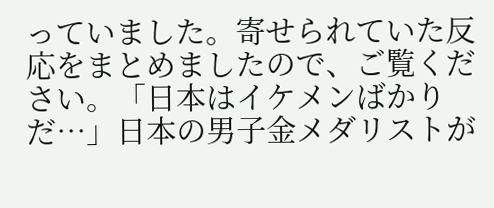っていました。寄せられていた反応をまとめましたので、ご覧ください。「日本はイケメンばかりだ…」日本の男子金メダリストが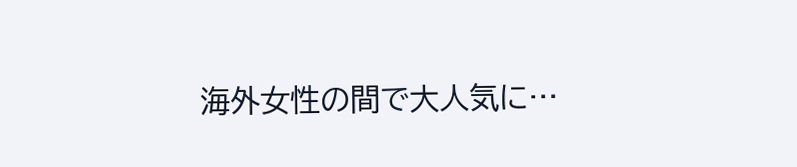海外女性の間で大人気に…